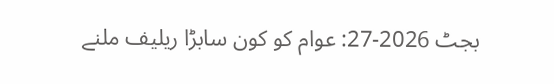بجٹ 2026-27: عوام کو کون سابڑا ریلیف ملنے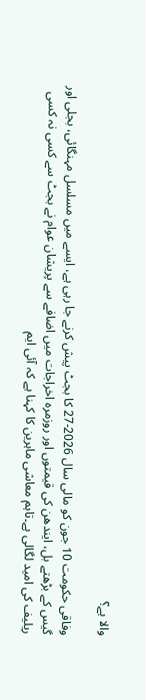والا ہے؟

وفاقی حکومت 10 جون کو مالی سال 2026-27 کا بجٹ پیش کرنے جا رہی ہے، ایسے میں مسلسل مہنگائی، بجلی اور گیس کے بڑھتے بل، ایندھن کی قیمتوں اور روزمرہ اخراجات میں اضافے سے پریشان عوام نے بجٹ سے کسی نہ کسی ریلیف کی امید لگالی ہے۔تاہم معاشی ماہرین کا کہنا ہے کہ آئی ایم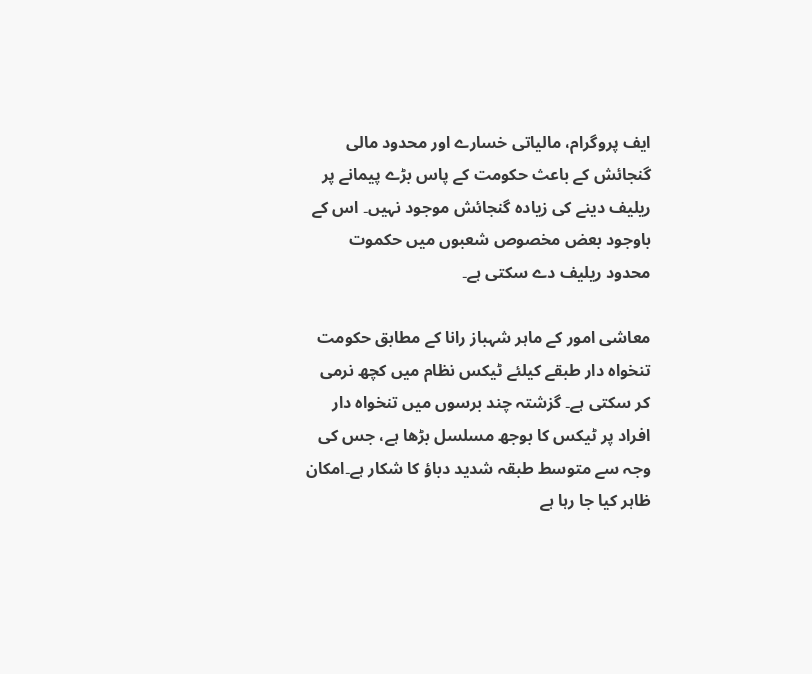ایف پروگرام، مالیاتی خسارے اور محدود مالی گنجائش کے باعث حکومت کے پاس بڑے پیمانے پر ریلیف دینے کی زیادہ گنجائش موجود نہیں۔ اس کے باوجود بعض مخصوص شعبوں میں حکموت محدود ریلیف دے سکتی ہے۔

معاشی امور کے ماہر شہباز رانا کے مطابق حکومت تنخواہ دار طبقے کیلئے ٹیکس نظام میں کچھ نرمی کر سکتی ہے۔ گزشتہ چند برسوں میں تنخواہ دار افراد پر ٹیکس کا بوجھ مسلسل بڑھا ہے، جس کی وجہ سے متوسط طبقہ شدید دباؤ کا شکار ہے۔امکان ظاہر کیا جا رہا ہے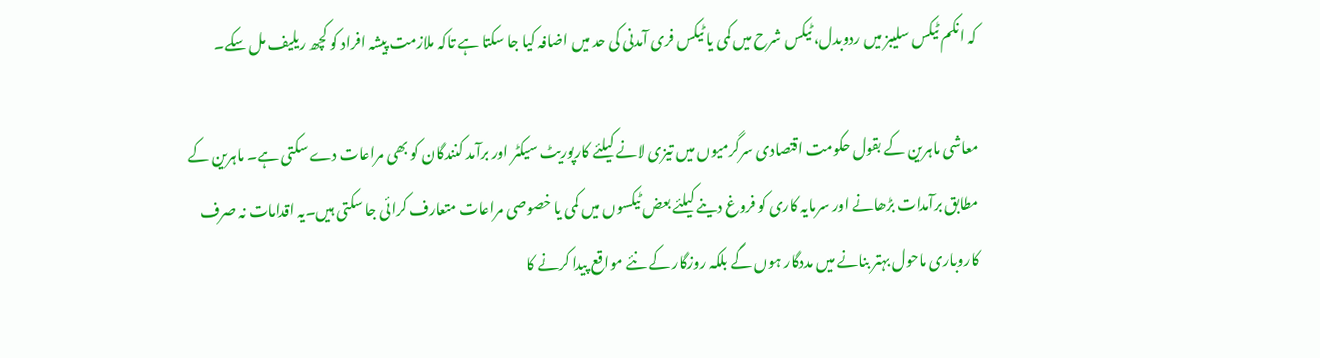کہ انکم ٹیکس سلیبز میں ردوبدل، ٹیکس شرح میں کمی یا ٹیکس فری آمدنی کی حد میں اضافہ کیا جا سکتا ہے تاکہ ملازمت پیشہ افراد کو کچھ ریلیف مل سکے۔

معاشی ماہرین کے بقول حکومت اقتصادی سرگرمیوں میں تیزی لانے کیلئے کارپوریٹ سیکٹر اور برآمد کنندگان کو بھی مراعات دے سکتی ہے۔ ماہرین کے مطابق برآمدات بڑھانے اور سرمایہ کاری کو فروغ دینے کیلئے بعض ٹیکسوں میں کمی یا خصوصی مراعات متعارف کرائی جا سکتی ہیں۔یہ اقدامات نہ صرف کاروباری ماحول بہتر بنانے میں مددگار ہوں گے بلکہ روزگار کے نئے مواقع پیدا کرنے کا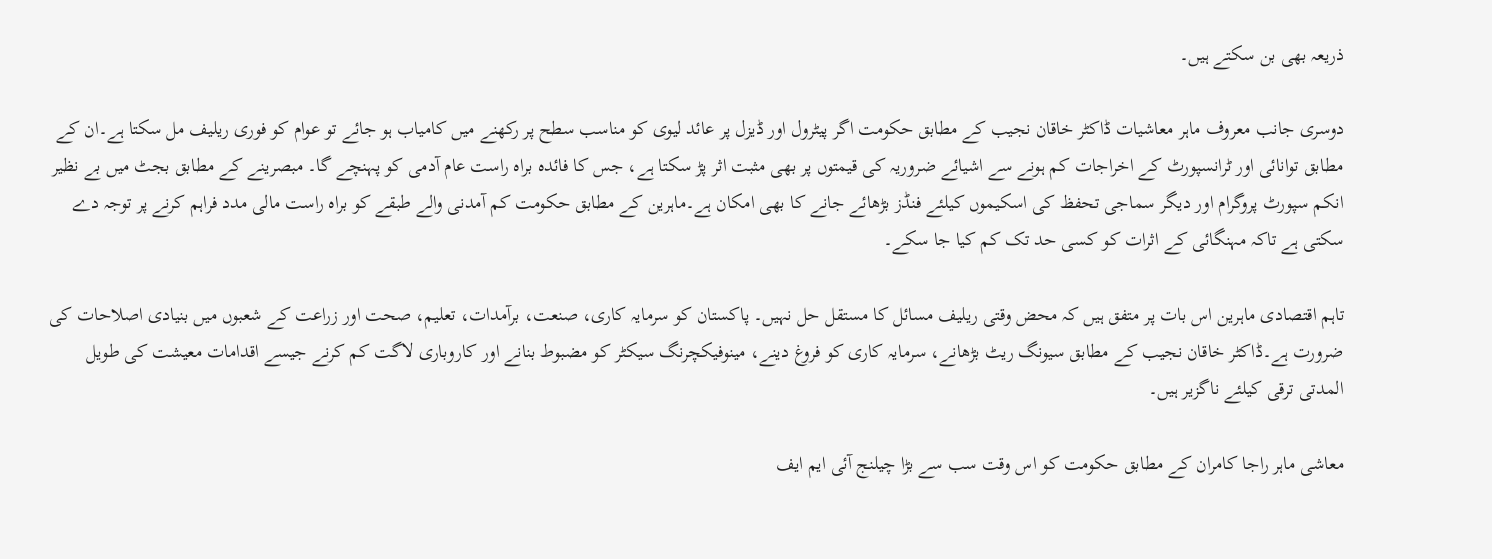ذریعہ بھی بن سکتے ہیں۔

دوسری جانب معروف ماہر معاشیات ڈاکٹر خاقان نجیب کے مطابق حکومت اگر پیٹرول اور ڈیزل پر عائد لیوی کو مناسب سطح پر رکھنے میں کامیاب ہو جائے تو عوام کو فوری ریلیف مل سکتا ہے۔ان کے مطابق توانائی اور ٹرانسپورٹ کے اخراجات کم ہونے سے اشیائے ضروریہ کی قیمتوں پر بھی مثبت اثر پڑ سکتا ہے، جس کا فائدہ براہ راست عام آدمی کو پہنچے گا۔ مبصرینے کے مطابق بجٹ میں بے نظیر انکم سپورٹ پروگرام اور دیگر سماجی تحفظ کی اسکیموں کیلئے فنڈز بڑھائے جانے کا بھی امکان ہے۔ماہرین کے مطابق حکومت کم آمدنی والے طبقے کو براہ راست مالی مدد فراہم کرنے پر توجہ دے سکتی ہے تاکہ مہنگائی کے اثرات کو کسی حد تک کم کیا جا سکے۔

تاہم اقتصادی ماہرین اس بات پر متفق ہیں کہ محض وقتی ریلیف مسائل کا مستقل حل نہیں۔ پاکستان کو سرمایہ کاری، صنعت، برآمدات، تعلیم، صحت اور زراعت کے شعبوں میں بنیادی اصلاحات کی ضرورت ہے۔ڈاکٹر خاقان نجیب کے مطابق سیونگ ریٹ بڑھانے، سرمایہ کاری کو فروغ دینے، مینوفیکچرنگ سیکٹر کو مضبوط بنانے اور کاروباری لاگت کم کرنے جیسے اقدامات معیشت کی طویل المدتی ترقی کیلئے ناگزیر ہیں۔

معاشی ماہر راجا کامران کے مطابق حکومت کو اس وقت سب سے بڑا چیلنج آئی ایم ایف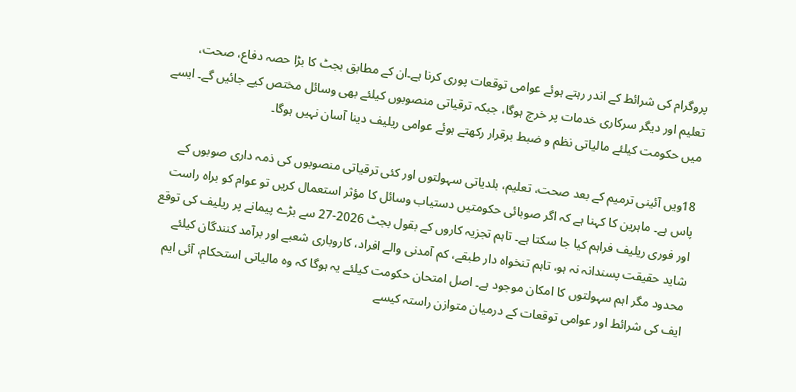پروگرام کی شرائط کے اندر رہتے ہوئے عوامی توقعات پوری کرنا ہے۔ان کے مطابق بجٹ کا بڑا حصہ دفاع، صحت، تعلیم اور دیگر سرکاری خدمات پر خرچ ہوگا، جبکہ ترقیاتی منصوبوں کیلئے بھی وسائل مختص کیے جائیں گے۔ ایسے میں حکومت کیلئے مالیاتی نظم و ضبط برقرار رکھتے ہوئے عوامی ریلیف دینا آسان نہیں ہوگا۔

18ویں آئینی ترمیم کے بعد صحت، تعلیم، بلدیاتی سہولتوں اور کئی ترقیاتی منصوبوں کی ذمہ داری صوبوں کے پاس ہے۔ ماہرین کا کہنا ہے کہ اگر صوبائی حکومتیں دستیاب وسائل کا مؤثر استعمال کریں تو عوام کو براہ راست اور فوری ریلیف فراہم کیا جا سکتا ہے۔ تاہم تجزیہ کاروں کے بقول بجٹ 2026-27 سے بڑے پیمانے پر ریلیف کی توقع شاید حقیقت پسندانہ نہ ہو، تاہم تنخواہ دار طبقے، کم آمدنی والے افراد، کاروباری شعبے اور برآمد کنندگان کیلئے محدود مگر اہم سہولتوں کا امکان موجود ہے۔ اصل امتحان حکومت کیلئے یہ ہوگا کہ وہ مالیاتی استحکام، آئی ایم ایف کی شرائط اور عوامی توقعات کے درمیان متوازن راستہ کیسے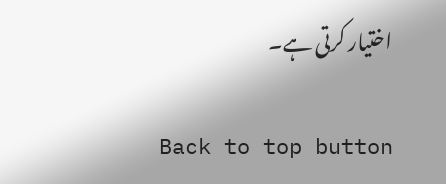اختیار کرتی ہے۔

Back to top button